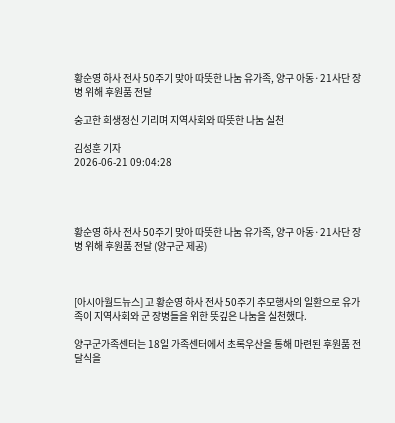황순영 하사 전사 50주기 맞아 따뜻한 나눔 유가족, 양구 아동·21사단 장병 위해 후원품 전달

숭고한 희생정신 기리며 지역사회와 따뜻한 나눔 실천

김성훈 기자
2026-06-21 09:04:28




황순영 하사 전사 50주기 맞아 따뜻한 나눔 유가족, 양구 아동·21사단 장병 위해 후원품 전달 (양구군 제공)



[아시아월드뉴스] 고 황순영 하사 전사 50주기 추모행사의 일환으로 유가족이 지역사회와 군 장병들을 위한 뜻깊은 나눔을 실천했다.

양구군가족센터는 18일 가족센터에서 초록우산을 통해 마련된 후원품 전달식을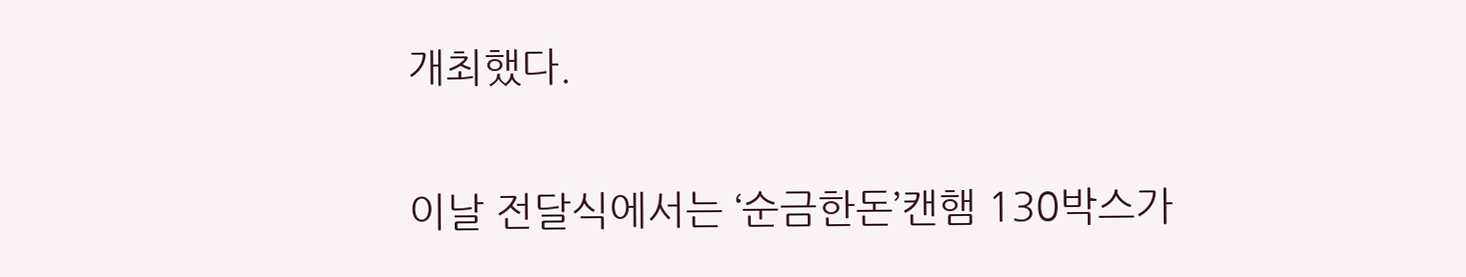개최했다.

이날 전달식에서는 ‘순금한돈’캔햄 130박스가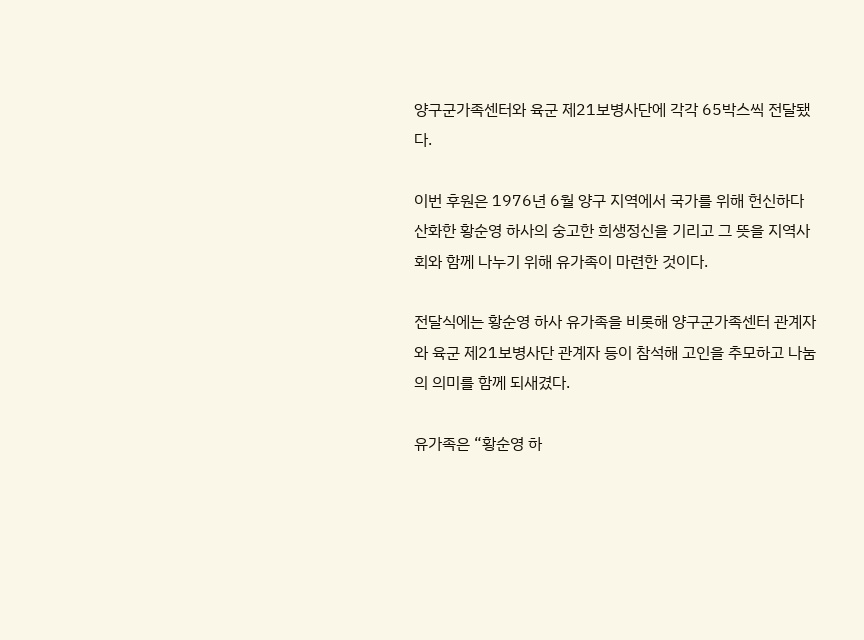양구군가족센터와 육군 제21보병사단에 각각 65박스씩 전달됐다.

이번 후원은 1976년 6월 양구 지역에서 국가를 위해 헌신하다 산화한 황순영 하사의 숭고한 희생정신을 기리고 그 뜻을 지역사회와 함께 나누기 위해 유가족이 마련한 것이다.

전달식에는 황순영 하사 유가족을 비롯해 양구군가족센터 관계자와 육군 제21보병사단 관계자 등이 참석해 고인을 추모하고 나눔의 의미를 함께 되새겼다.

유가족은 “황순영 하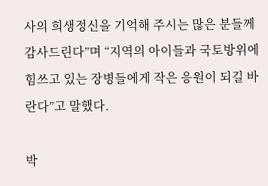사의 희생정신을 기억해 주시는 많은 분들께 감사드린다”며 “지역의 아이들과 국토방위에 힘쓰고 있는 장병들에게 작은 응원이 되길 바란다”고 말했다.

박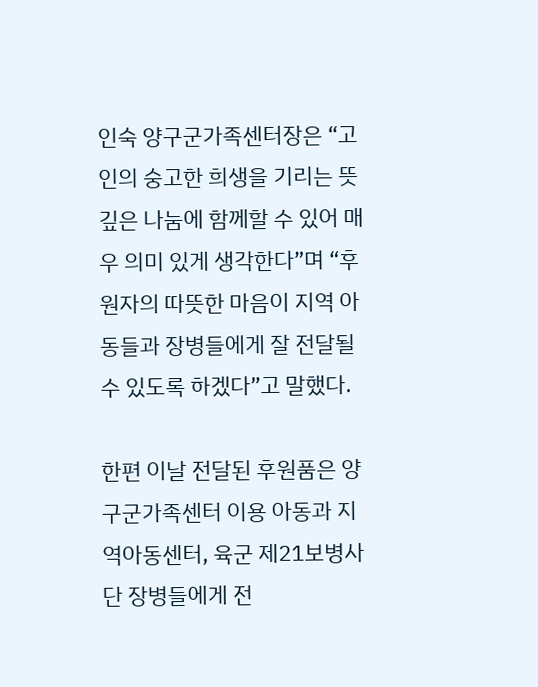인숙 양구군가족센터장은 “고인의 숭고한 희생을 기리는 뜻깊은 나눔에 함께할 수 있어 매우 의미 있게 생각한다”며 “후원자의 따뜻한 마음이 지역 아동들과 장병들에게 잘 전달될 수 있도록 하겠다”고 말했다.

한편 이날 전달된 후원품은 양구군가족센터 이용 아동과 지역아동센터, 육군 제21보병사단 장병들에게 전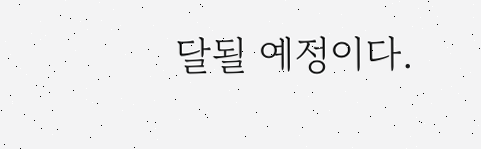달될 예정이다.